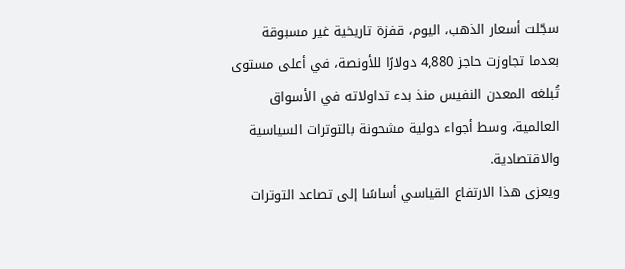سجّلت أسعار الذهب، اليوم، قفزة تاريخية غير مسبوقة بعدما تجاوزت حاجز 4,880 دولارًا للأونصة، في أعلى مستوى تُبلغه المعدن النفيس منذ بدء تداولاته في الأسواق العالمية، وسط أجواء دولية مشحونة بالتوترات السياسية والاقتصادية.
ويعزى هذا الارتفاع القياسي أساسًا إلى تصاعد التوترات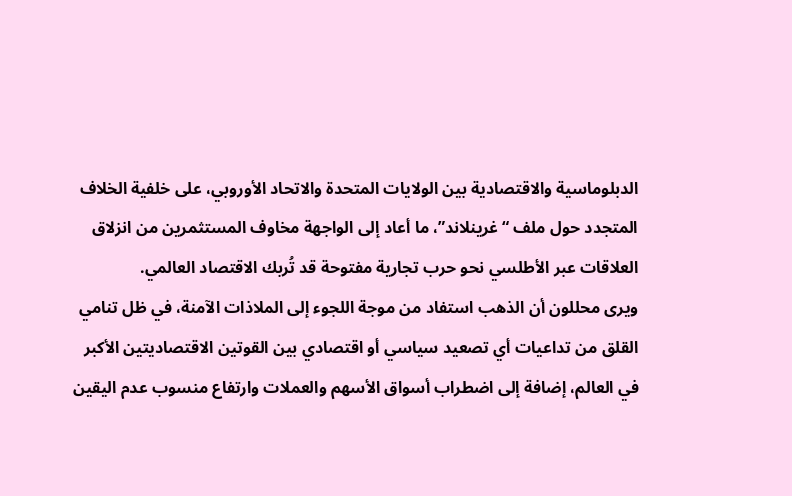الدبلوماسية والاقتصادية بين الولايات المتحدة والاتحاد الأوروبي، على خلفية الخلاف المتجدد حول ملف “غرينلاند”، ما أعاد إلى الواجهة مخاوف المستثمرين من انزلاق العلاقات عبر الأطلسي نحو حرب تجارية مفتوحة قد تُربك الاقتصاد العالمي.
ويرى محللون أن الذهب استفاد من موجة اللجوء إلى الملاذات الآمنة، في ظل تنامي القلق من تداعيات أي تصعيد سياسي أو اقتصادي بين القوتين الاقتصاديتين الأكبر في العالم، إضافة إلى اضطراب أسواق الأسهم والعملات وارتفاع منسوب عدم اليقين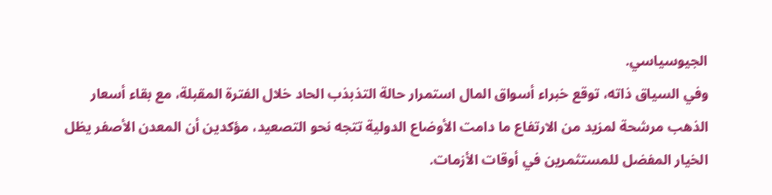الجيوسياسي.
وفي السياق ذاته، توقع خبراء أسواق المال استمرار حالة التذبذب الحاد خلال الفترة المقبلة، مع بقاء أسعار الذهب مرشحة لمزيد من الارتفاع ما دامت الأوضاع الدولية تتجه نحو التصعيد، مؤكدين أن المعدن الأصفر يظل الخيار المفضل للمستثمرين في أوقات الأزمات.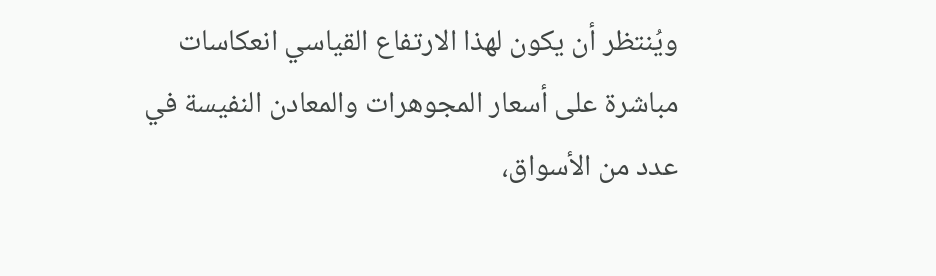ويُنتظر أن يكون لهذا الارتفاع القياسي انعكاسات مباشرة على أسعار المجوهرات والمعادن النفيسة في عدد من الأسواق،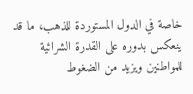خاصة في الدول المستوردة للذهب، ما قد ينعكس بدوره على القدرة الشرائية للمواطنين ويزيد من الضغوط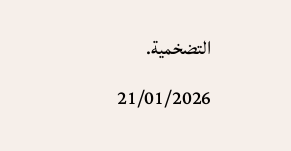التضخمية.
21/01/2026